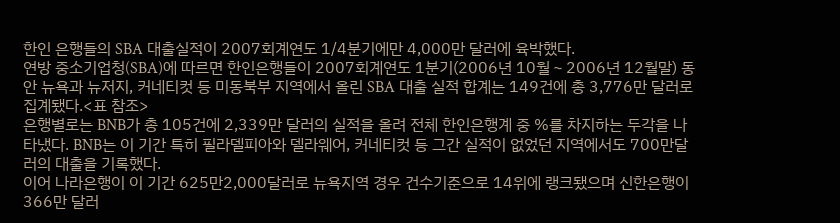한인 은행들의 SBA 대출실적이 2007회계연도 1/4분기에만 4,000만 달러에 육박했다.
연방 중소기업청(SBA)에 따르면 한인은행들이 2007회계연도 1분기(2006년 10월∼2006년 12월말) 동안 뉴욕과 뉴저지, 커네티컷 등 미동북부 지역에서 올린 SBA 대출 실적 합계는 149건에 총 3,776만 달러로 집계됐다.<표 참조>
은행별로는 BNB가 총 105건에 2,339만 달러의 실적을 올려 전체 한인은행계 중 %를 차지하는 두각을 나타냈다. BNB는 이 기간 특히 필라델피아와 델라웨어, 커네티컷 등 그간 실적이 없었던 지역에서도 700만달러의 대출을 기록했다.
이어 나라은행이 이 기간 625만2,000달러로 뉴욕지역 경우 건수기준으로 14위에 랭크됐으며 신한은행이 366만 달러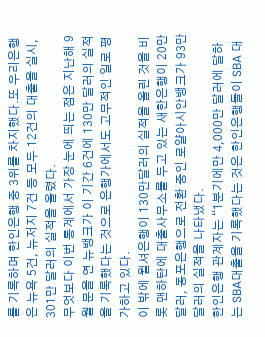를 기록하며 한인은행 중 3위를 차지했다.또 우리은행은 뉴욕 5건, 뉴저지 7건 등 모두 12건의 대출을 실시, 301만 달러의 실적을 올렸다.
무엇보다 이번 통계에서 가장 눈에 띄는 점은 지난해 9월 문을 연 뉴뱅크가 이 기간 6건에 130만 달러의 실적을 기록했다는 것으로 은행가에서도 고무적인 일로 평가하고 있다.
이 밖에 윌셔은행이 130만달러의 실적을 올린 것을 비롯 맨하탄에 대출사무소를 두고 있는 새한은행이 20만달러, 동포은행으로 전환 중인 로얄아시안뱅크가 93만 달러의 실적을 나타냈다.
한인은행 관계자는 “1분기에만 4,000만 달러에 달하는 SBA대출을 기록했다는 것은 한인은행들이 SBA 대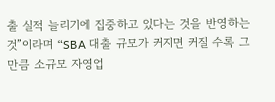출 실적 늘리기에 집중하고 있다는 것을 반영하는 것”이라며 “SBA 대출 규모가 커지면 커질 수록 그만큼 소규모 자영업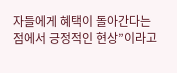자들에게 혜택이 돌아간다는 점에서 긍정적인 현상”이라고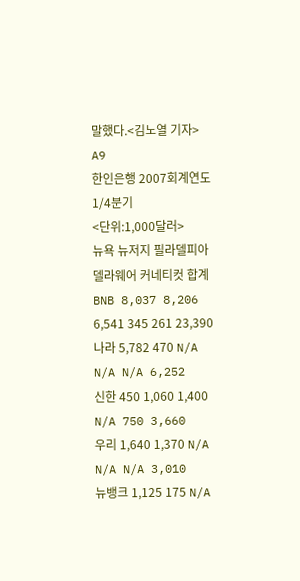말했다.<김노열 기자> A9
한인은행 2007회계연도 1/4분기
<단위:1,000달러>
뉴욕 뉴저지 필라델피아 델라웨어 커네티컷 합계
BNB 8,037 8,206 6,541 345 261 23,390
나라 5,782 470 N/A N/A N/A 6,252
신한 450 1,060 1,400 N/A 750 3,660
우리 1,640 1,370 N/A N/A N/A 3,010
뉴뱅크 1,125 175 N/A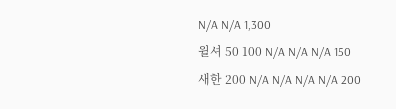N/A N/A 1,300
윌셔 50 100 N/A N/A N/A 150
새한 200 N/A N/A N/A N/A 200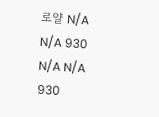로얄 N/A N/A 930 N/A N/A 930